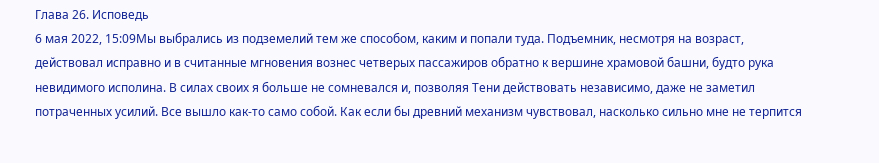Глава 26. Исповедь
6 мая 2022, 15:09Мы выбрались из подземелий тем же способом, каким и попали туда. Подъемник, несмотря на возраст, действовал исправно и в считанные мгновения вознес четверых пассажиров обратно к вершине храмовой башни, будто рука невидимого исполина. В силах своих я больше не сомневался и, позволяя Тени действовать независимо, даже не заметил потраченных усилий. Все вышло как-то само собой. Как если бы древний механизм чувствовал, насколько сильно мне не терпится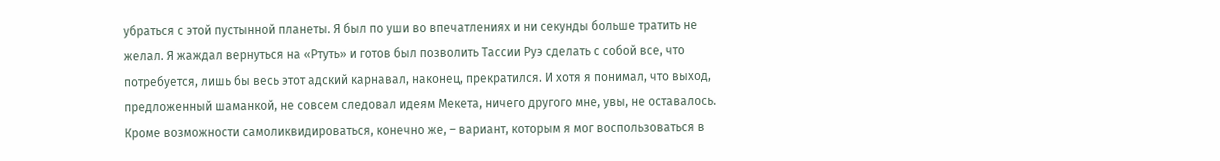убраться с этой пустынной планеты. Я был по уши во впечатлениях и ни секунды больше тратить не желал. Я жаждал вернуться на «Ртуть» и готов был позволить Тассии Руэ сделать с собой все, что потребуется, лишь бы весь этот адский карнавал, наконец, прекратился. И хотя я понимал, что выход, предложенный шаманкой, не совсем следовал идеям Мекета, ничего другого мне, увы, не оставалось.
Кроме возможности самоликвидироваться, конечно же, – вариант, которым я мог воспользоваться в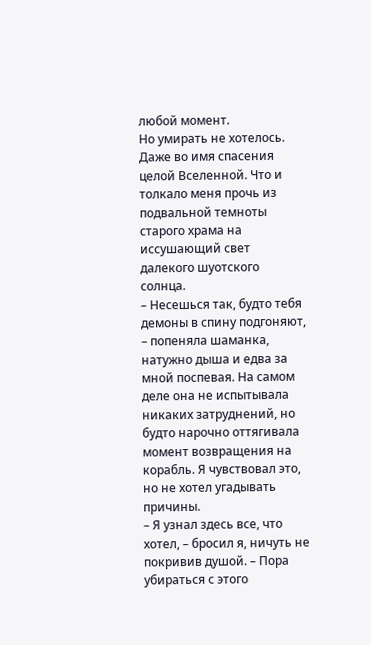любой момент.
Но умирать не хотелось. Даже во имя спасения целой Вселенной. Что и толкало меня прочь из подвальной темноты старого храма на иссушающий свет далекого шуотского солнца.
– Несешься так, будто тебя демоны в спину подгоняют, – попеняла шаманка, натужно дыша и едва за мной поспевая. На самом деле она не испытывала никаких затруднений, но будто нарочно оттягивала момент возвращения на корабль. Я чувствовал это, но не хотел угадывать причины.
– Я узнал здесь все, что хотел, – бросил я, ничуть не покривив душой. – Пора убираться с этого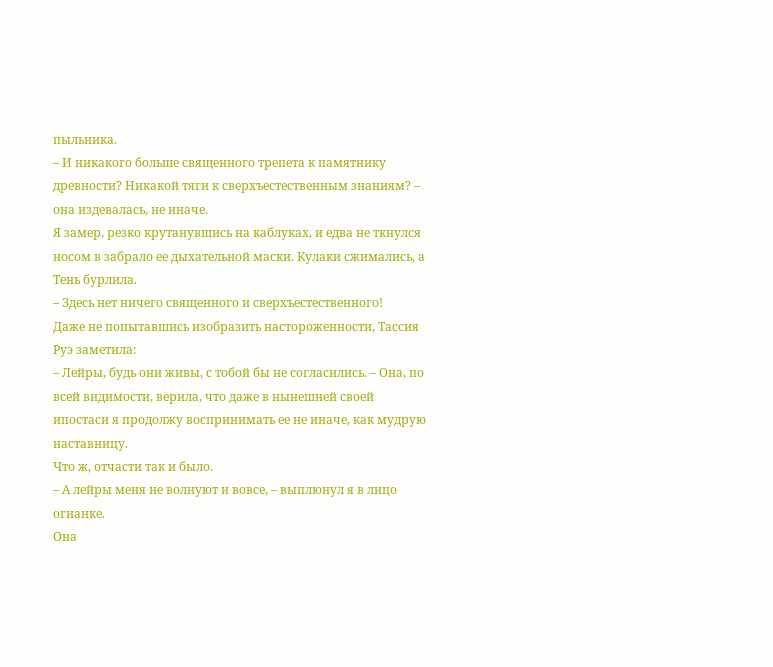пыльника.
– И никакого больше священного трепета к памятнику древности? Никакой тяги к сверхъестественным знаниям? – она издевалась, не иначе.
Я замер, резко крутанувшись на каблуках, и едва не ткнулся носом в забрало ее дыхательной маски. Кулаки сжимались, а Тень бурлила.
– Здесь нет ничего священного и сверхъестественного!
Даже не попытавшись изобразить настороженности, Тассия Руэ заметила:
– Лейры, будь они живы, с тобой бы не согласились. – Она, по всей видимости, верила, что даже в нынешней своей ипостаси я продолжу воспринимать ее не иначе, как мудрую наставницу.
Что ж, отчасти так и было.
– А лейры меня не волнуют и вовсе, – выплюнул я в лицо огианке.
Она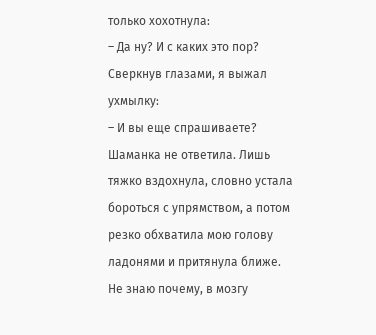только хохотнула:
– Да ну? И с каких это пор?
Сверкнув глазами, я выжал ухмылку:
– И вы еще спрашиваете?
Шаманка не ответила. Лишь тяжко вздохнула, словно устала бороться с упрямством, а потом резко обхватила мою голову ладонями и притянула ближе. Не знаю почему, в мозгу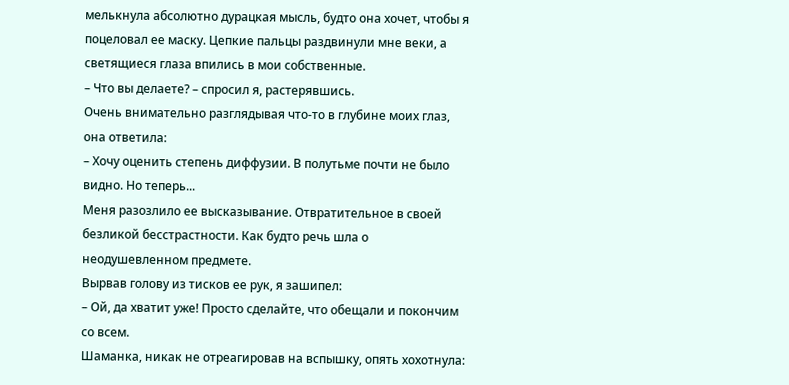мелькнула абсолютно дурацкая мысль, будто она хочет, чтобы я поцеловал ее маску. Цепкие пальцы раздвинули мне веки, а светящиеся глаза впились в мои собственные.
– Что вы делаете? – спросил я, растерявшись.
Очень внимательно разглядывая что-то в глубине моих глаз, она ответила:
– Хочу оценить степень диффузии. В полутьме почти не было видно. Но теперь...
Меня разозлило ее высказывание. Отвратительное в своей безликой бесстрастности. Как будто речь шла о неодушевленном предмете.
Вырвав голову из тисков ее рук, я зашипел:
– Ой, да хватит уже! Просто сделайте, что обещали и покончим со всем.
Шаманка, никак не отреагировав на вспышку, опять хохотнула: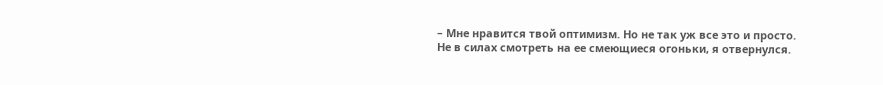– Мне нравится твой оптимизм. Но не так уж все это и просто.
Не в силах смотреть на ее смеющиеся огоньки, я отвернулся.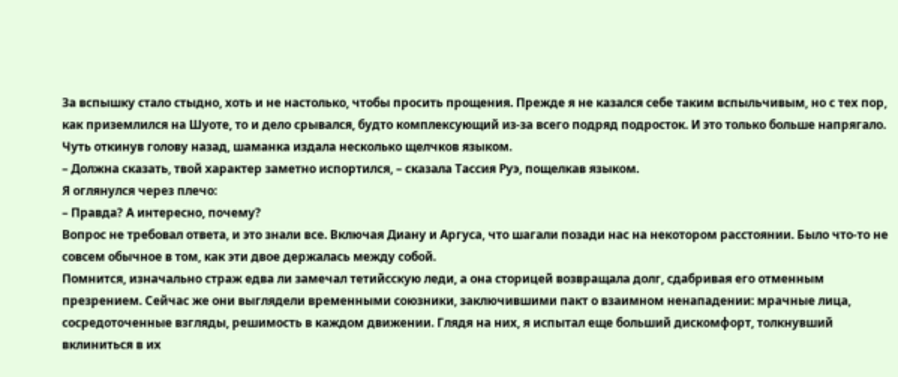За вспышку стало стыдно, хоть и не настолько, чтобы просить прощения. Прежде я не казался себе таким вспыльчивым, но с тех пор, как приземлился на Шуоте, то и дело срывался, будто комплексующий из-за всего подряд подросток. И это только больше напрягало.
Чуть откинув голову назад, шаманка издала несколько щелчков языком.
– Должна сказать, твой характер заметно испортился, – сказала Тассия Руэ, пощелкав языком.
Я оглянулся через плечо:
– Правда? А интересно, почему?
Вопрос не требовал ответа, и это знали все. Включая Диану и Аргуса, что шагали позади нас на некотором расстоянии. Было что-то не совсем обычное в том, как эти двое держалась между собой.
Помнится, изначально страж едва ли замечал тетийсскую леди, а она сторицей возвращала долг, сдабривая его отменным презрением. Сейчас же они выглядели временными союзники, заключившими пакт о взаимном ненападении: мрачные лица, сосредоточенные взгляды, решимость в каждом движении. Глядя на них, я испытал еще больший дискомфорт, толкнувший вклиниться в их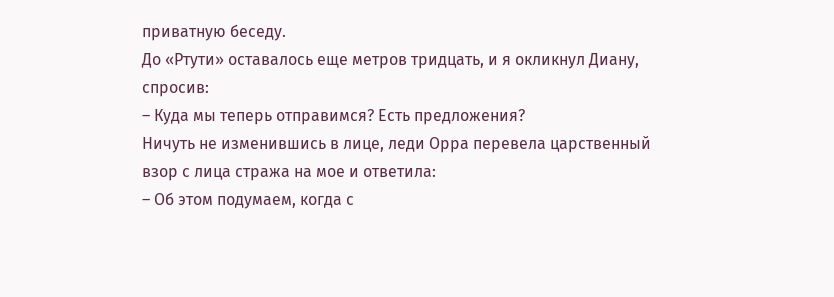приватную беседу.
До «Ртути» оставалось еще метров тридцать, и я окликнул Диану, спросив:
– Куда мы теперь отправимся? Есть предложения?
Ничуть не изменившись в лице, леди Орра перевела царственный взор с лица стража на мое и ответила:
– Об этом подумаем, когда с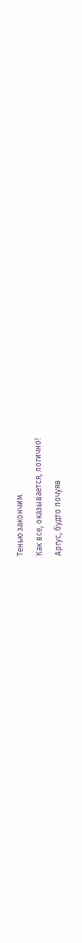Тенью закончим.
Как все, оказывается, логично!
Аргус, будто почуяв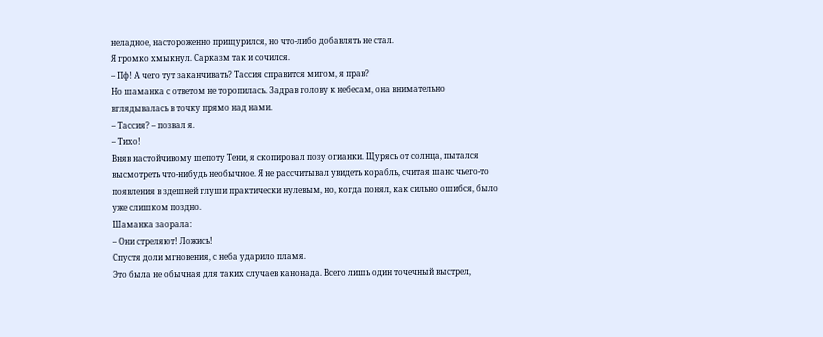неладное, настороженно прищурился, но что-либо добавлять не стал.
Я громко хмыкнул. Сарказм так и сочился.
– Пф! А чего тут заканчивать? Тассия справится мигом, я прав?
Но шаманка с ответом не торопилась. Задрав голову к небесам, она внимательно вглядывалась в точку прямо над нами.
– Тассия? – позвал я.
– Тихо!
Вняв настойчивому шепоту Тени, я скопировал позу огианки. Щурясь от солнца, пытался высмотреть что-нибудь необычное. Я не рассчитывал увидеть корабль, считая шанс чьего-то появления в здешней глуши практически нулевым, но, когда понял, как сильно ошибся, было уже слишком поздно.
Шаманка заорала:
– Они стреляют! Ложись!
Спустя доли мгновения, с неба ударило пламя.
Это была не обычная для таких случаев канонада. Всего лишь один точечный выстрел,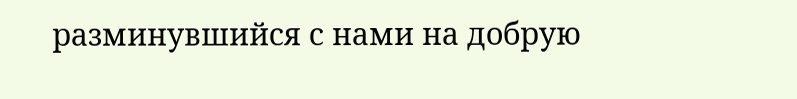разминувшийся с нами на добрую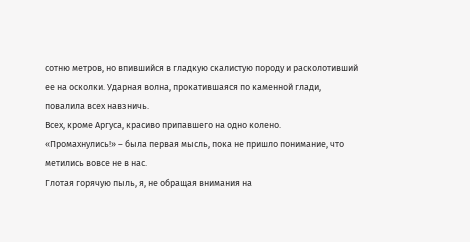сотню метров, но впившийся в гладкую скалистую породу и расколотивший ее на осколки. Ударная волна, прокатившаяся по каменной глади, повалила всех навзничь.
Всех, кроме Аргуса, красиво припавшего на одно колено.
«Промахнулись!» – была первая мысль, пока не пришло понимание, что метились вовсе не в нас.
Глотая горячую пыль, я, не обращая внимания на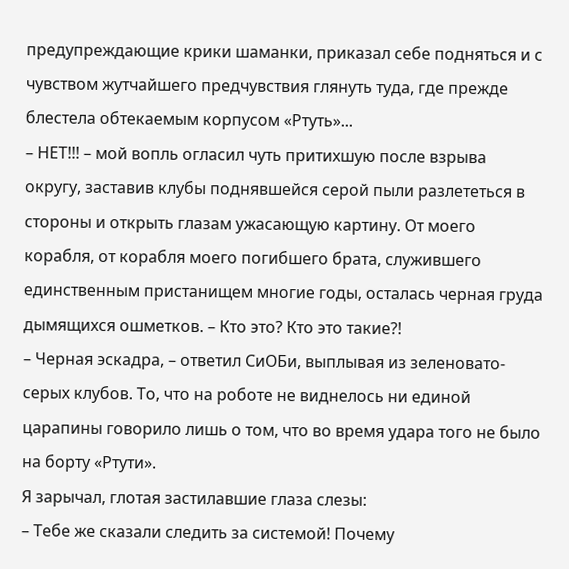предупреждающие крики шаманки, приказал себе подняться и с чувством жутчайшего предчувствия глянуть туда, где прежде блестела обтекаемым корпусом «Ртуть»...
– НЕТ!!! – мой вопль огласил чуть притихшую после взрыва округу, заставив клубы поднявшейся серой пыли разлететься в стороны и открыть глазам ужасающую картину. От моего корабля, от корабля моего погибшего брата, служившего единственным пристанищем многие годы, осталась черная груда дымящихся ошметков. – Кто это? Кто это такие?!
– Черная эскадра, – ответил СиОБи, выплывая из зеленовато-серых клубов. То, что на роботе не виднелось ни единой царапины говорило лишь о том, что во время удара того не было на борту «Ртути».
Я зарычал, глотая застилавшие глаза слезы:
– Тебе же сказали следить за системой! Почему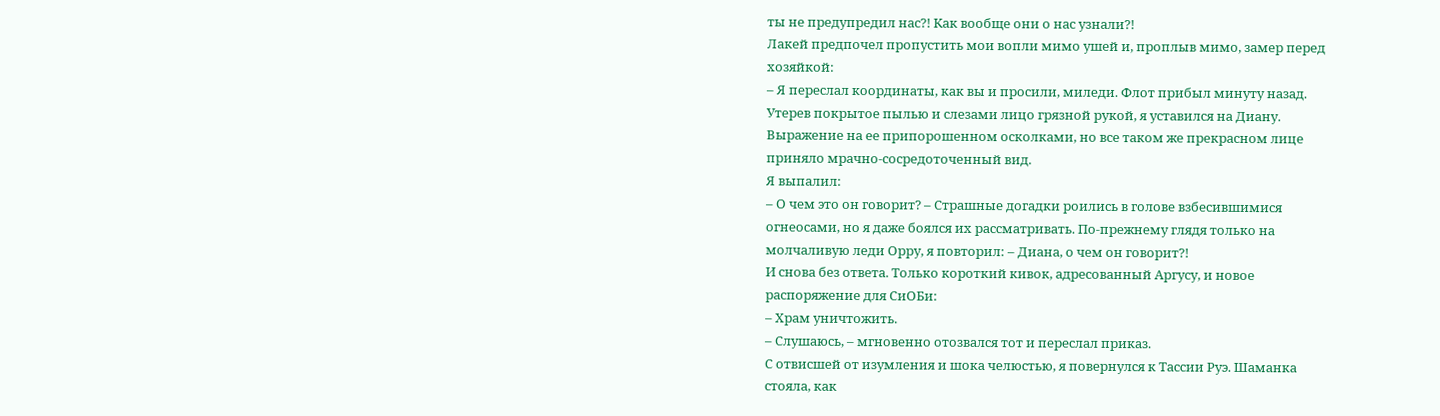ты не предупредил нас?! Как вообще они о нас узнали?!
Лакей предпочел пропустить мои вопли мимо ушей и, проплыв мимо, замер перед хозяйкой:
– Я переслал координаты, как вы и просили, миледи. Флот прибыл минуту назад.
Утерев покрытое пылью и слезами лицо грязной рукой, я уставился на Диану. Выражение на ее припорошенном осколками, но все таком же прекрасном лице приняло мрачно-сосредоточенный вид.
Я выпалил:
– О чем это он говорит? – Страшные догадки роились в голове взбесившимися огнеосами, но я даже боялся их рассматривать. По-прежнему глядя только на молчаливую леди Орру, я повторил: – Диана, о чем он говорит?!
И снова без ответа. Только короткий кивок, адресованный Аргусу, и новое распоряжение для СиОБи:
– Храм уничтожить.
– Слушаюсь, – мгновенно отозвался тот и переслал приказ.
С отвисшей от изумления и шока челюстью, я повернулся к Тассии Руэ. Шаманка стояла, как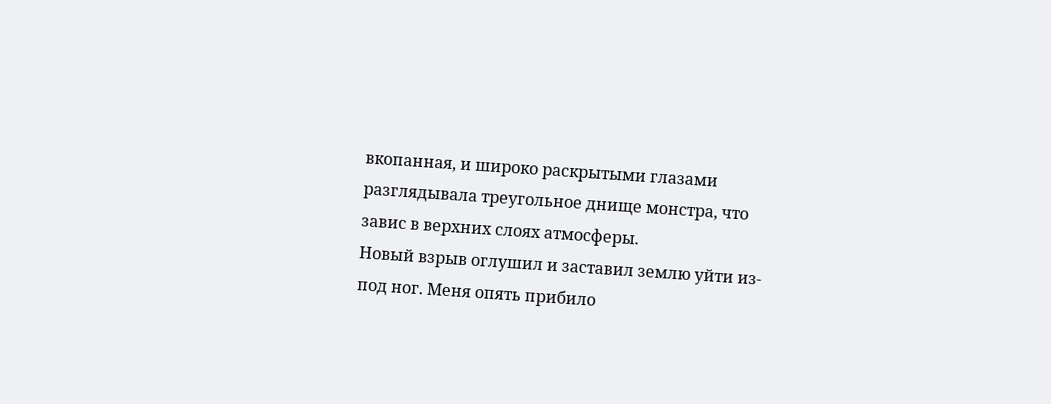вкопанная, и широко раскрытыми глазами разглядывала треугольное днище монстра, что завис в верхних слоях атмосферы.
Новый взрыв оглушил и заставил землю уйти из-под ног. Меня опять прибило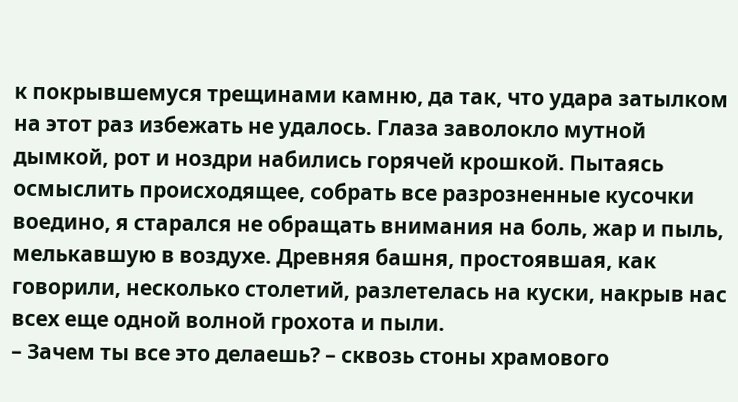к покрывшемуся трещинами камню, да так, что удара затылком на этот раз избежать не удалось. Глаза заволокло мутной дымкой, рот и ноздри набились горячей крошкой. Пытаясь осмыслить происходящее, собрать все разрозненные кусочки воедино, я старался не обращать внимания на боль, жар и пыль, мелькавшую в воздухе. Древняя башня, простоявшая, как говорили, несколько столетий, разлетелась на куски, накрыв нас всех еще одной волной грохота и пыли.
– Зачем ты все это делаешь? – сквозь стоны храмового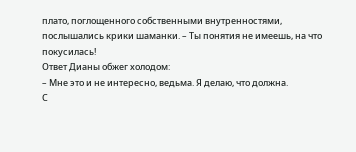плато, поглощенного собственными внутренностями, послышались крики шаманки. – Ты понятия не имеешь, на что покусилась!
Ответ Дианы обжег холодом:
– Мне это и не интересно, ведьма. Я делаю, что должна.
С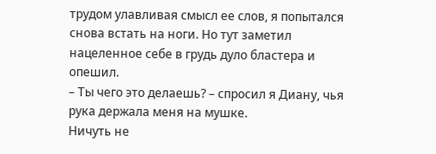трудом улавливая смысл ее слов, я попытался снова встать на ноги. Но тут заметил нацеленное себе в грудь дуло бластера и опешил.
– Ты чего это делаешь? – спросил я Диану, чья рука держала меня на мушке.
Ничуть не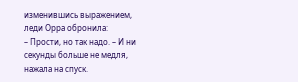изменившись выражением, леди Орра обронила:
– Прости, но так надо. – И ни секунды больше не медля, нажала на спуск.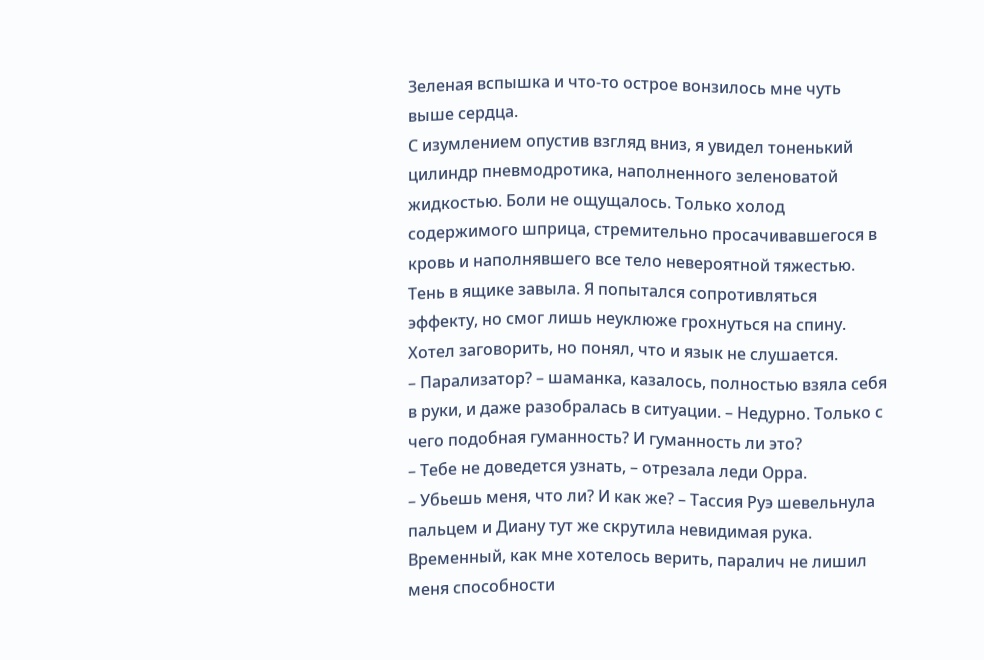Зеленая вспышка и что-то острое вонзилось мне чуть выше сердца.
С изумлением опустив взгляд вниз, я увидел тоненький цилиндр пневмодротика, наполненного зеленоватой жидкостью. Боли не ощущалось. Только холод содержимого шприца, стремительно просачивавшегося в кровь и наполнявшего все тело невероятной тяжестью. Тень в ящике завыла. Я попытался сопротивляться эффекту, но смог лишь неуклюже грохнуться на спину. Хотел заговорить, но понял, что и язык не слушается.
– Парализатор? – шаманка, казалось, полностью взяла себя в руки, и даже разобралась в ситуации. – Недурно. Только с чего подобная гуманность? И гуманность ли это?
– Тебе не доведется узнать, – отрезала леди Орра.
– Убьешь меня, что ли? И как же? – Тассия Руэ шевельнула пальцем и Диану тут же скрутила невидимая рука.
Временный, как мне хотелось верить, паралич не лишил меня способности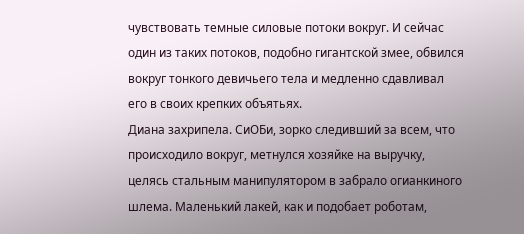чувствовать темные силовые потоки вокруг. И сейчас один из таких потоков, подобно гигантской змее, обвился вокруг тонкого девичьего тела и медленно сдавливал его в своих крепких объятьях.
Диана захрипела. СиОБи, зорко следивший за всем, что происходило вокруг, метнулся хозяйке на выручку, целясь стальным манипулятором в забрало огианкиного шлема. Маленький лакей, как и подобает роботам,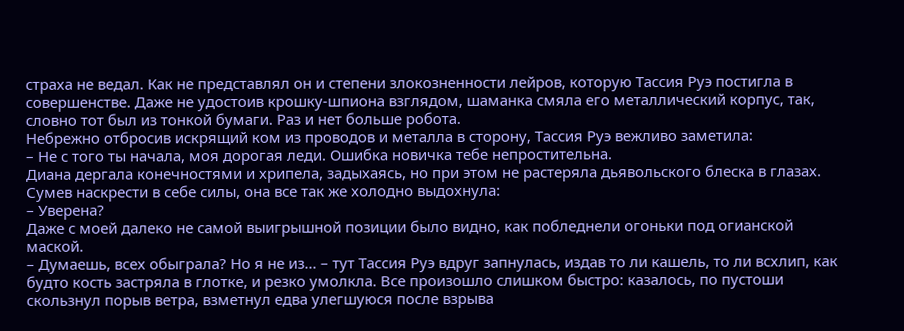страха не ведал. Как не представлял он и степени злокозненности лейров, которую Тассия Руэ постигла в совершенстве. Даже не удостоив крошку-шпиона взглядом, шаманка смяла его металлический корпус, так, словно тот был из тонкой бумаги. Раз и нет больше робота.
Небрежно отбросив искрящий ком из проводов и металла в сторону, Тассия Руэ вежливо заметила:
– Не с того ты начала, моя дорогая леди. Ошибка новичка тебе непростительна.
Диана дергала конечностями и хрипела, задыхаясь, но при этом не растеряла дьявольского блеска в глазах. Сумев наскрести в себе силы, она все так же холодно выдохнула:
– Уверена?
Даже с моей далеко не самой выигрышной позиции было видно, как побледнели огоньки под огианской маской.
– Думаешь, всех обыграла? Но я не из... – тут Тассия Руэ вдруг запнулась, издав то ли кашель, то ли всхлип, как будто кость застряла в глотке, и резко умолкла. Все произошло слишком быстро: казалось, по пустоши скользнул порыв ветра, взметнул едва улегшуюся после взрыва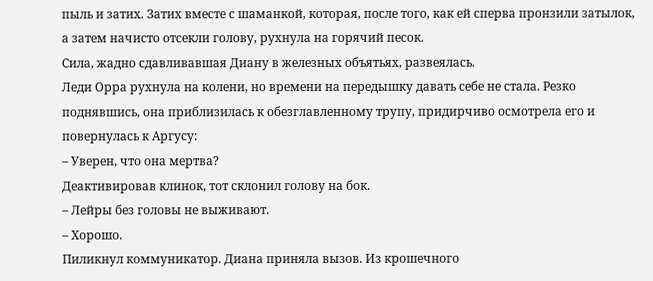пыль и затих. Затих вместе с шаманкой, которая, после того, как ей сперва пронзили затылок, а затем начисто отсекли голову, рухнула на горячий песок.
Сила, жадно сдавливавшая Диану в железных объятьях, развеялась.
Леди Орра рухнула на колени, но времени на передышку давать себе не стала. Резко поднявшись, она приблизилась к обезглавленному трупу, придирчиво осмотрела его и повернулась к Аргусу:
– Уверен, что она мертва?
Деактивировав клинок, тот склонил голову на бок.
– Лейры без головы не выживают.
– Хорошо.
Пиликнул коммуникатор. Диана приняла вызов. Из крошечного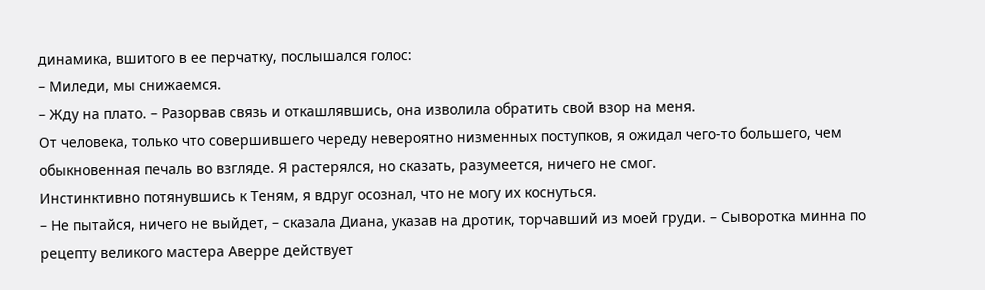динамика, вшитого в ее перчатку, послышался голос:
– Миледи, мы снижаемся.
– Жду на плато. – Разорвав связь и откашлявшись, она изволила обратить свой взор на меня.
От человека, только что совершившего череду невероятно низменных поступков, я ожидал чего-то большего, чем обыкновенная печаль во взгляде. Я растерялся, но сказать, разумеется, ничего не смог.
Инстинктивно потянувшись к Теням, я вдруг осознал, что не могу их коснуться.
– Не пытайся, ничего не выйдет, – сказала Диана, указав на дротик, торчавший из моей груди. – Сыворотка минна по рецепту великого мастера Аверре действует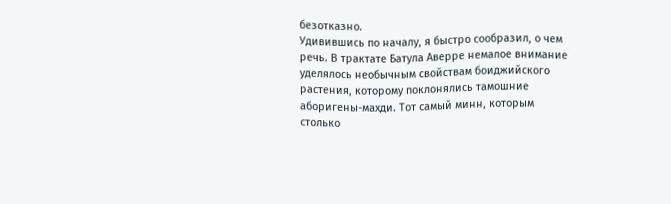безотказно.
Удивившись по началу, я быстро сообразил, о чем речь. В трактате Батула Аверре немалое внимание уделялось необычным свойствам боиджийского растения, которому поклонялись тамошние аборигены-махди. Тот самый минн, которым столько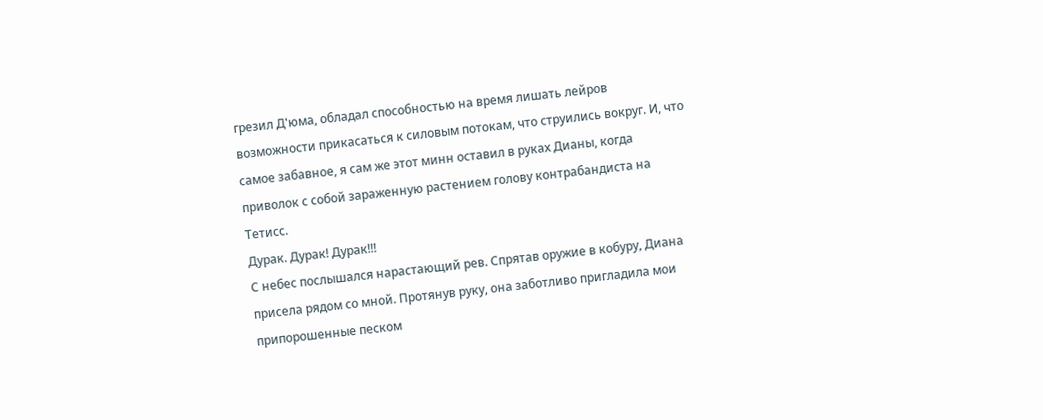грезил Д'юма, обладал способностью на время лишать лейров возможности прикасаться к силовым потокам, что струились вокруг. И, что самое забавное, я сам же этот минн оставил в руках Дианы, когда приволок с собой зараженную растением голову контрабандиста на Тетисс.
Дурак. Дурак! Дурак!!!
С небес послышался нарастающий рев. Спрятав оружие в кобуру, Диана присела рядом со мной. Протянув руку, она заботливо пригладила мои припорошенные песком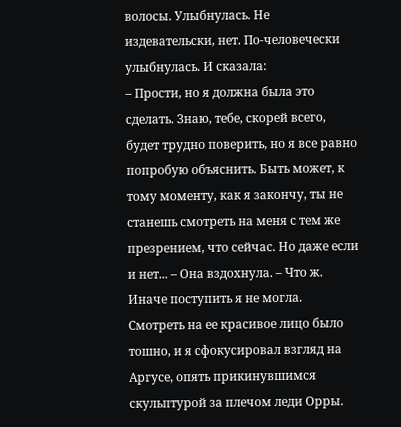волосы. Улыбнулась. Не издевательски, нет. По-человечески улыбнулась. И сказала:
– Прости, но я должна была это сделать. Знаю, тебе, скорей всего, будет трудно поверить, но я все равно попробую объяснить. Быть может, к тому моменту, как я закончу, ты не станешь смотреть на меня с тем же презрением, что сейчас. Но даже если и нет... – Она вздохнула. – Что ж. Иначе поступить я не могла.
Смотреть на ее красивое лицо было тошно, и я сфокусировал взгляд на Аргусе, опять прикинувшимся скульптурой за плечом леди Орры.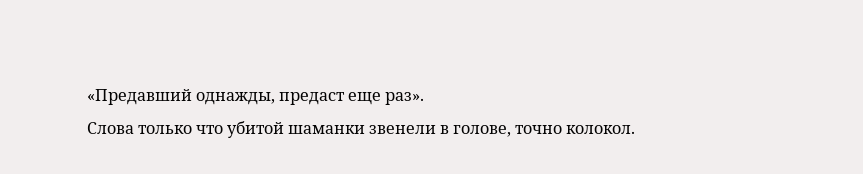«Предавший однажды, предаст еще раз».
Слова только что убитой шаманки звенели в голове, точно колокол.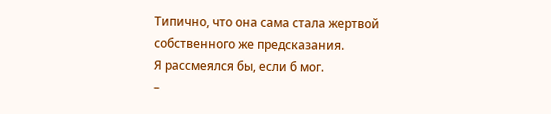Типично, что она сама стала жертвой собственного же предсказания.
Я рассмеялся бы, если б мог.
–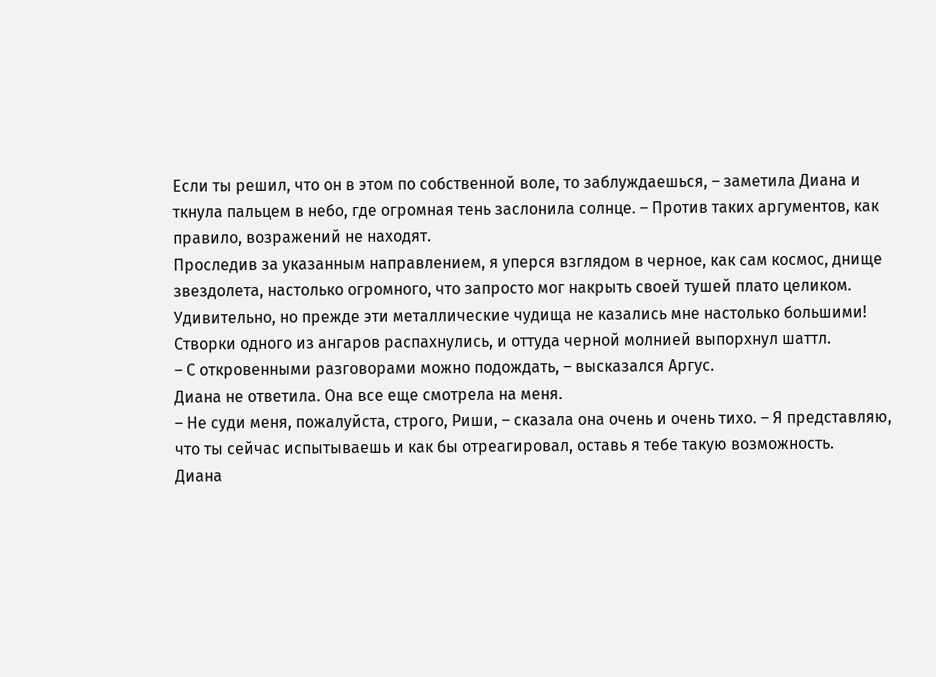Если ты решил, что он в этом по собственной воле, то заблуждаешься, – заметила Диана и ткнула пальцем в небо, где огромная тень заслонила солнце. – Против таких аргументов, как правило, возражений не находят.
Проследив за указанным направлением, я уперся взглядом в черное, как сам космос, днище звездолета, настолько огромного, что запросто мог накрыть своей тушей плато целиком. Удивительно, но прежде эти металлические чудища не казались мне настолько большими! Створки одного из ангаров распахнулись, и оттуда черной молнией выпорхнул шаттл.
– С откровенными разговорами можно подождать, – высказался Аргус.
Диана не ответила. Она все еще смотрела на меня.
– Не суди меня, пожалуйста, строго, Риши, – сказала она очень и очень тихо. – Я представляю, что ты сейчас испытываешь и как бы отреагировал, оставь я тебе такую возможность.
Диана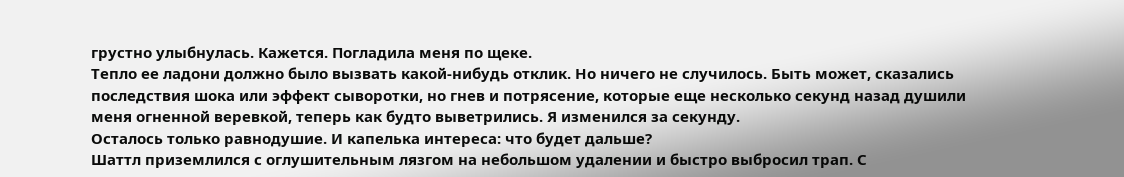грустно улыбнулась. Кажется. Погладила меня по щеке.
Тепло ее ладони должно было вызвать какой-нибудь отклик. Но ничего не случилось. Быть может, сказались последствия шока или эффект сыворотки, но гнев и потрясение, которые еще несколько секунд назад душили меня огненной веревкой, теперь как будто выветрились. Я изменился за секунду.
Осталось только равнодушие. И капелька интереса: что будет дальше?
Шаттл приземлился с оглушительным лязгом на небольшом удалении и быстро выбросил трап. С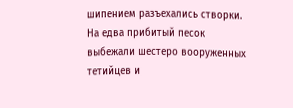шипением разъехались створки. На едва прибитый песок выбежали шестеро вооруженных тетийцев и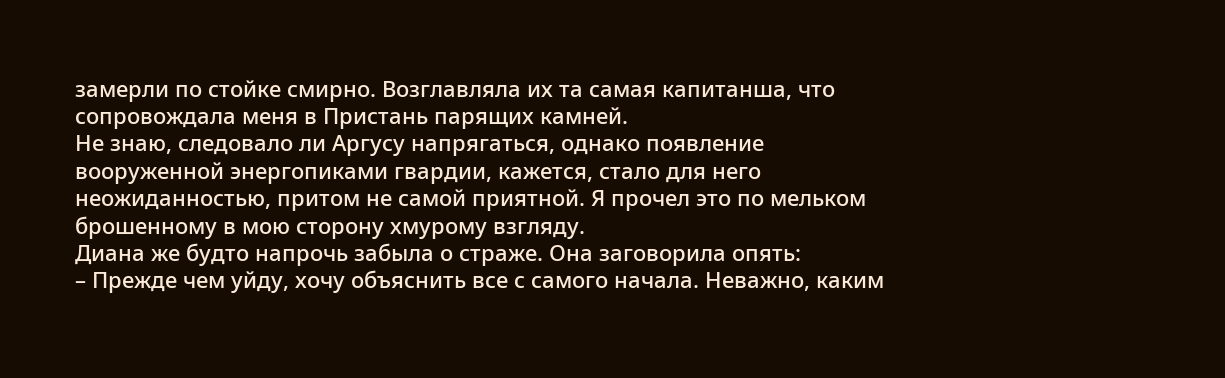замерли по стойке смирно. Возглавляла их та самая капитанша, что сопровождала меня в Пристань парящих камней.
Не знаю, следовало ли Аргусу напрягаться, однако появление вооруженной энергопиками гвардии, кажется, стало для него неожиданностью, притом не самой приятной. Я прочел это по мельком брошенному в мою сторону хмурому взгляду.
Диана же будто напрочь забыла о страже. Она заговорила опять:
– Прежде чем уйду, хочу объяснить все с самого начала. Неважно, каким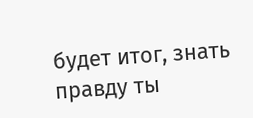будет итог, знать правду ты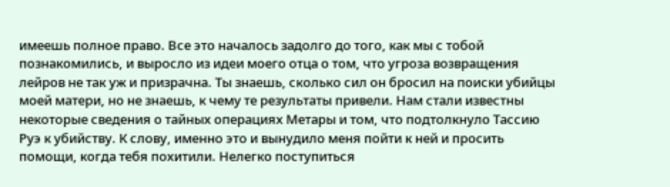имеешь полное право. Все это началось задолго до того, как мы с тобой познакомились, и выросло из идеи моего отца о том, что угроза возвращения лейров не так уж и призрачна. Ты знаешь, сколько сил он бросил на поиски убийцы моей матери, но не знаешь, к чему те результаты привели. Нам стали известны некоторые сведения о тайных операциях Метары и том, что подтолкнуло Тассию Руэ к убийству. К слову, именно это и вынудило меня пойти к ней и просить помощи, когда тебя похитили. Нелегко поступиться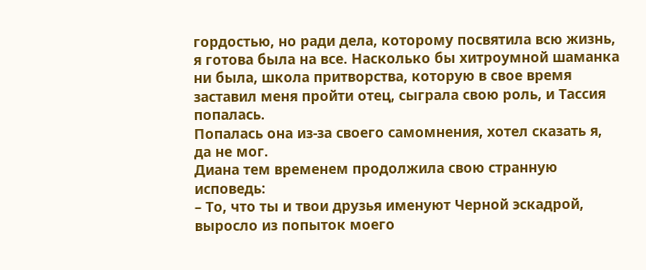гордостью, но ради дела, которому посвятила всю жизнь, я готова была на все. Насколько бы хитроумной шаманка ни была, школа притворства, которую в свое время заставил меня пройти отец, сыграла свою роль, и Тассия попалась.
Попалась она из-за своего самомнения, хотел сказать я, да не мог.
Диана тем временем продолжила свою странную исповедь:
– То, что ты и твои друзья именуют Черной эскадрой, выросло из попыток моего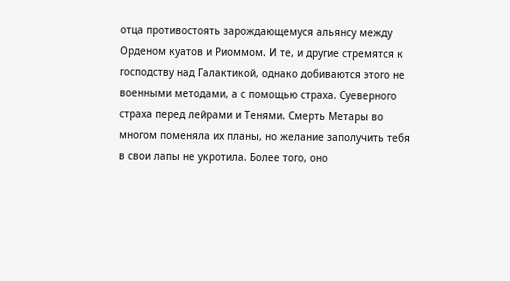отца противостоять зарождающемуся альянсу между Орденом куатов и Риоммом. И те, и другие стремятся к господству над Галактикой, однако добиваются этого не военными методами, а с помощью страха. Суеверного страха перед лейрами и Тенями. Смерть Метары во многом поменяла их планы, но желание заполучить тебя в свои лапы не укротила. Более того, оно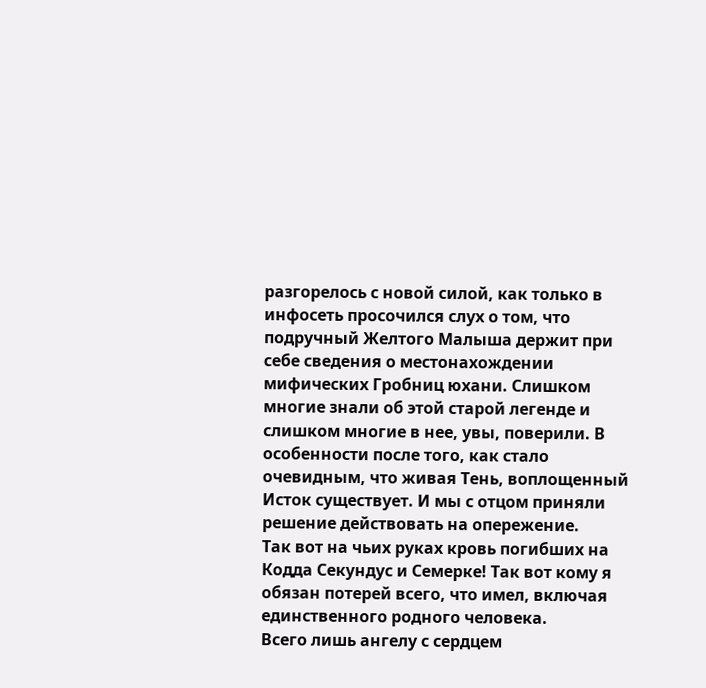разгорелось с новой силой, как только в инфосеть просочился слух о том, что подручный Желтого Малыша держит при себе сведения о местонахождении мифических Гробниц юхани. Слишком многие знали об этой старой легенде и слишком многие в нее, увы, поверили. В особенности после того, как стало очевидным, что живая Тень, воплощенный Исток существует. И мы с отцом приняли решение действовать на опережение.
Так вот на чьих руках кровь погибших на Кодда Секундус и Семерке! Так вот кому я обязан потерей всего, что имел, включая единственного родного человека.
Всего лишь ангелу с сердцем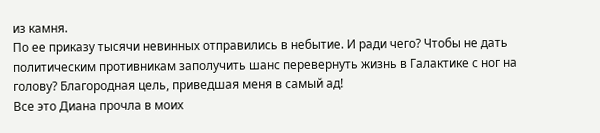из камня.
По ее приказу тысячи невинных отправились в небытие. И ради чего? Чтобы не дать политическим противникам заполучить шанс перевернуть жизнь в Галактике с ног на голову? Благородная цель, приведшая меня в самый ад!
Все это Диана прочла в моих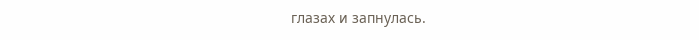глазах и запнулась.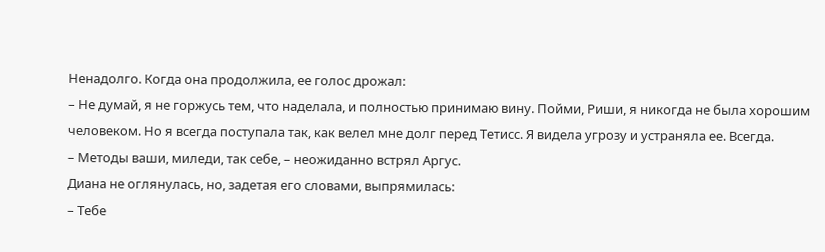Ненадолго. Когда она продолжила, ее голос дрожал:
– Не думай, я не горжусь тем, что наделала, и полностью принимаю вину. Пойми, Риши, я никогда не была хорошим человеком. Но я всегда поступала так, как велел мне долг перед Тетисс. Я видела угрозу и устраняла ее. Всегда.
– Методы ваши, миледи, так себе, – неожиданно встрял Аргус.
Диана не оглянулась, но, задетая его словами, выпрямилась:
– Тебе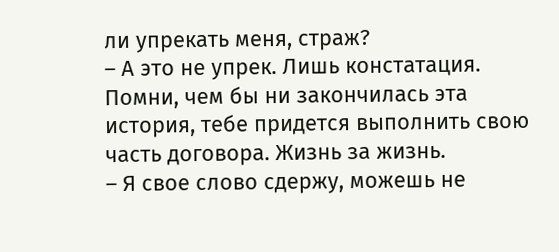ли упрекать меня, страж?
– А это не упрек. Лишь констатация. Помни, чем бы ни закончилась эта история, тебе придется выполнить свою часть договора. Жизнь за жизнь.
– Я свое слово сдержу, можешь не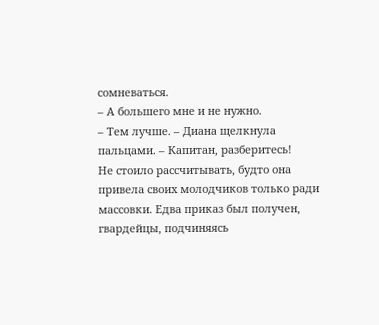сомневаться.
– А большего мне и не нужно.
– Тем лучше. – Диана щелкнула пальцами. – Капитан, разберитесь!
Не стоило рассчитывать, будто она привела своих молодчиков только ради массовки. Едва приказ был получен, гвардейцы, подчиняясь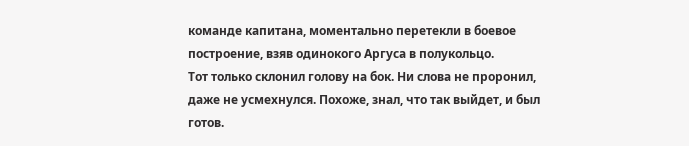команде капитана, моментально перетекли в боевое построение, взяв одинокого Аргуса в полукольцо.
Тот только склонил голову на бок. Ни слова не проронил, даже не усмехнулся. Похоже, знал, что так выйдет, и был готов.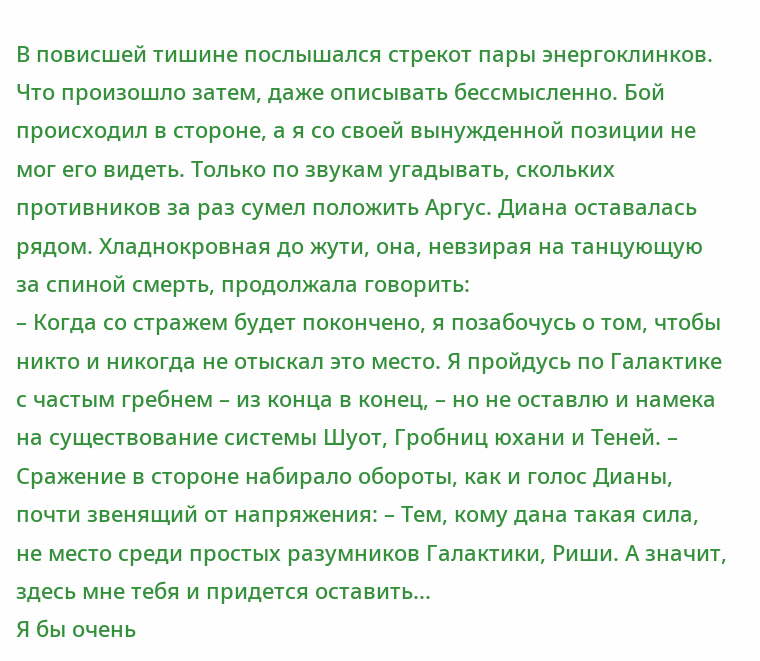В повисшей тишине послышался стрекот пары энергоклинков.
Что произошло затем, даже описывать бессмысленно. Бой происходил в стороне, а я со своей вынужденной позиции не мог его видеть. Только по звукам угадывать, скольких противников за раз сумел положить Аргус. Диана оставалась рядом. Хладнокровная до жути, она, невзирая на танцующую за спиной смерть, продолжала говорить:
– Когда со стражем будет покончено, я позабочусь о том, чтобы никто и никогда не отыскал это место. Я пройдусь по Галактике с частым гребнем – из конца в конец, – но не оставлю и намека на существование системы Шуот, Гробниц юхани и Теней. – Сражение в стороне набирало обороты, как и голос Дианы, почти звенящий от напряжения: – Тем, кому дана такая сила, не место среди простых разумников Галактики, Риши. А значит, здесь мне тебя и придется оставить...
Я бы очень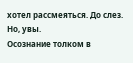хотел рассмеяться. До слез. Но, увы.
Осознание толком в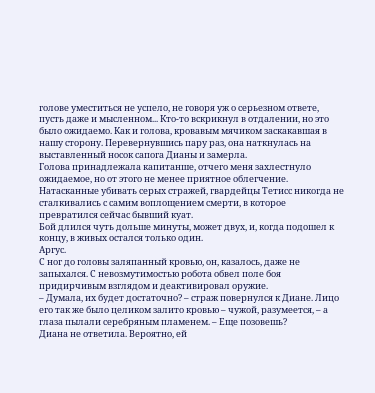голове уместиться не успело, не говоря уж о серьезном ответе, пусть даже и мысленном... Кто-то вскрикнул в отдалении, но это было ожидаемо. Как и голова, кровавым мячиком заскакавшая в нашу сторону. Перевернувшись пару раз, она наткнулась на выставленный носок сапога Дианы и замерла.
Голова принадлежала капитанше, отчего меня захлестнуло ожидаемое, но от этого не менее приятное облегчение. Натасканные убивать серых стражей, гвардейцы Тетисс никогда не сталкивались с самим воплощением смерти, в которое превратился сейчас бывший куат.
Бой длился чуть дольше минуты, может двух, и, когда подошел к концу, в живых остался только один.
Аргус.
С ног до головы заляпанный кровью, он, казалось, даже не запыхался. С невозмутимостью робота обвел поле боя придирчивым взглядом и деактивировал оружие.
– Думала, их будет достаточно? – страж повернулся к Диане. Лицо его так же было целиком залито кровью – чужой, разумеется, – а глаза пылали серебряным пламенем. – Еще позовешь?
Диана не ответила. Вероятно, ей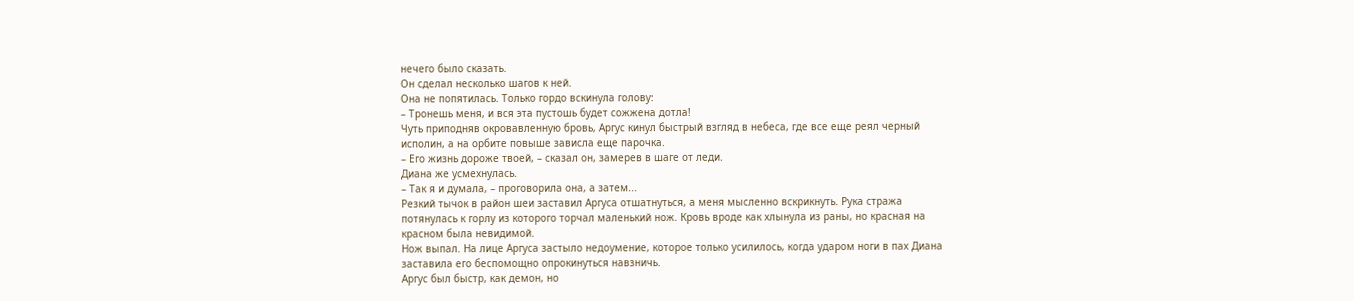нечего было сказать.
Он сделал несколько шагов к ней.
Она не попятилась. Только гордо вскинула голову:
– Тронешь меня, и вся эта пустошь будет сожжена дотла!
Чуть приподняв окровавленную бровь, Аргус кинул быстрый взгляд в небеса, где все еще реял черный исполин, а на орбите повыше зависла еще парочка.
– Его жизнь дороже твоей, – сказал он, замерев в шаге от леди.
Диана же усмехнулась.
– Так я и думала, – проговорила она, а затем...
Резкий тычок в район шеи заставил Аргуса отшатнуться, а меня мысленно вскрикнуть. Рука стража потянулась к горлу из которого торчал маленький нож. Кровь вроде как хлынула из раны, но красная на красном была невидимой.
Нож выпал. На лице Аргуса застыло недоумение, которое только усилилось, когда ударом ноги в пах Диана заставила его беспомощно опрокинуться навзничь.
Аргус был быстр, как демон, но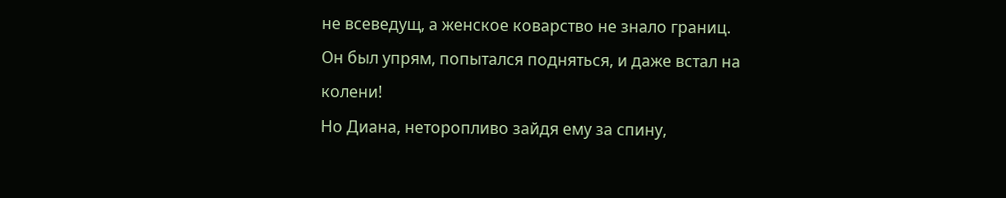не всеведущ, а женское коварство не знало границ.
Он был упрям, попытался подняться, и даже встал на колени!
Но Диана, неторопливо зайдя ему за спину,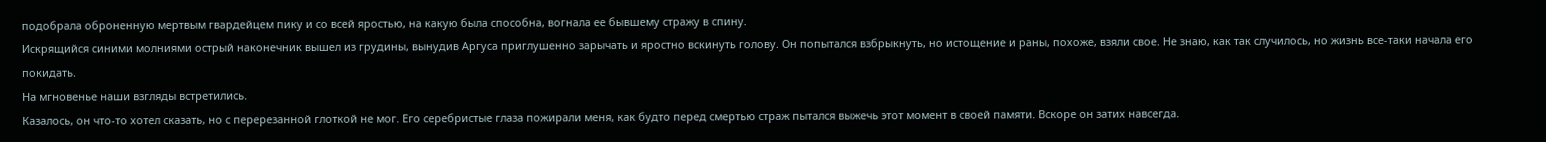подобрала оброненную мертвым гвардейцем пику и со всей яростью, на какую была способна, вогнала ее бывшему стражу в спину.
Искрящийся синими молниями острый наконечник вышел из грудины, вынудив Аргуса приглушенно зарычать и яростно вскинуть голову. Он попытался взбрыкнуть, но истощение и раны, похоже, взяли свое. Не знаю, как так случилось, но жизнь все-таки начала его покидать.
На мгновенье наши взгляды встретились.
Казалось, он что-то хотел сказать, но с перерезанной глоткой не мог. Его серебристые глаза пожирали меня, как будто перед смертью страж пытался выжечь этот момент в своей памяти. Вскоре он затих навсегда.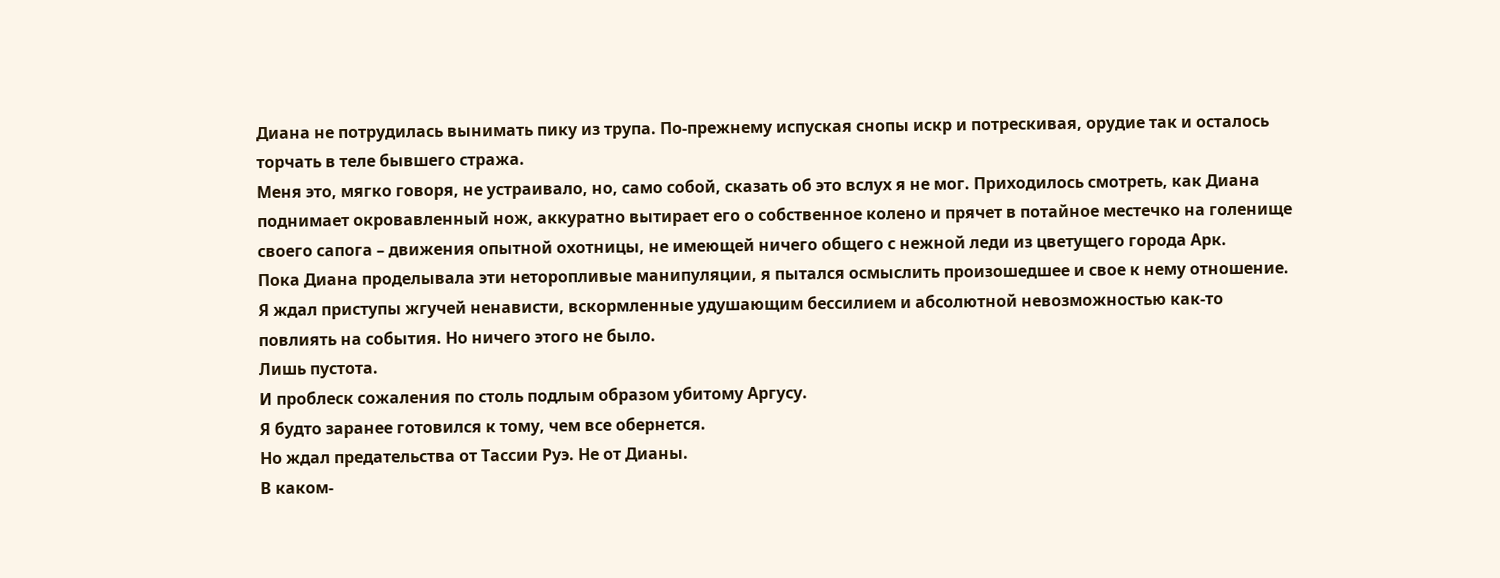Диана не потрудилась вынимать пику из трупа. По-прежнему испуская снопы искр и потрескивая, орудие так и осталось торчать в теле бывшего стража.
Меня это, мягко говоря, не устраивало, но, само собой, сказать об это вслух я не мог. Приходилось смотреть, как Диана поднимает окровавленный нож, аккуратно вытирает его о собственное колено и прячет в потайное местечко на голенище своего сапога – движения опытной охотницы, не имеющей ничего общего с нежной леди из цветущего города Арк.
Пока Диана проделывала эти неторопливые манипуляции, я пытался осмыслить произошедшее и свое к нему отношение. Я ждал приступы жгучей ненависти, вскормленные удушающим бессилием и абсолютной невозможностью как-то повлиять на события. Но ничего этого не было.
Лишь пустота.
И проблеск сожаления по столь подлым образом убитому Аргусу.
Я будто заранее готовился к тому, чем все обернется.
Но ждал предательства от Тассии Руэ. Не от Дианы.
В каком-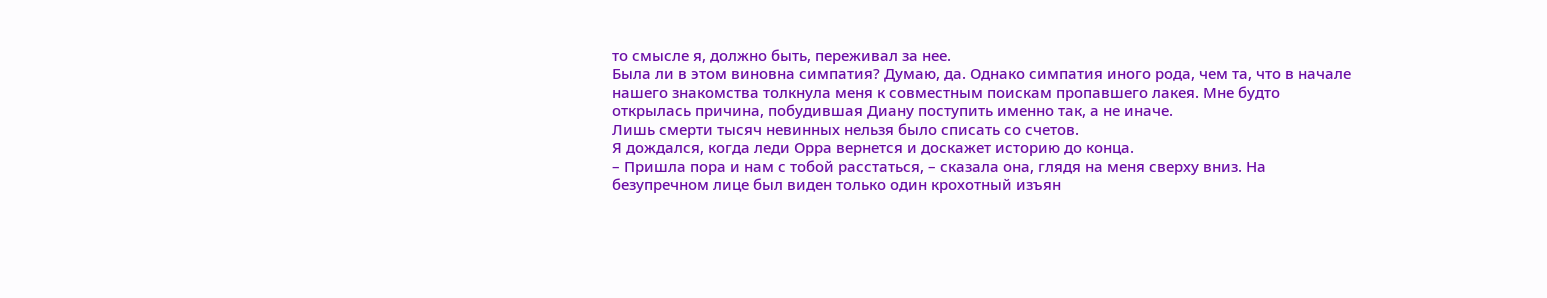то смысле я, должно быть, переживал за нее.
Была ли в этом виновна симпатия? Думаю, да. Однако симпатия иного рода, чем та, что в начале нашего знакомства толкнула меня к совместным поискам пропавшего лакея. Мне будто открылась причина, побудившая Диану поступить именно так, а не иначе.
Лишь смерти тысяч невинных нельзя было списать со счетов.
Я дождался, когда леди Орра вернется и доскажет историю до конца.
– Пришла пора и нам с тобой расстаться, – сказала она, глядя на меня сверху вниз. На безупречном лице был виден только один крохотный изъян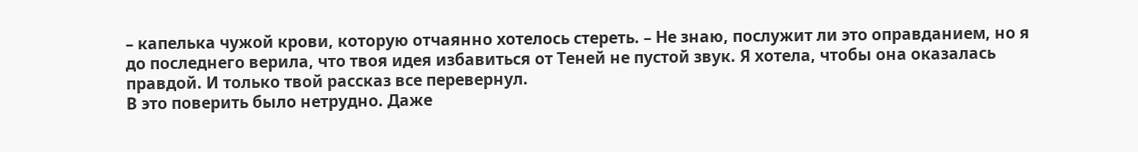– капелька чужой крови, которую отчаянно хотелось стереть. – Не знаю, послужит ли это оправданием, но я до последнего верила, что твоя идея избавиться от Теней не пустой звук. Я хотела, чтобы она оказалась правдой. И только твой рассказ все перевернул.
В это поверить было нетрудно. Даже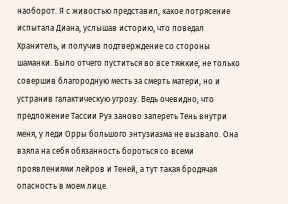наоборот. Я с живостью представил, какое потрясение испытала Диана, услышав историю, что поведал Хранитель, и получив подтверждение со стороны шаманки. Было отчего пуститься во все тяжкие, не только совершив благородную месть за смерть матери, но и устранив галактическую угрозу. Ведь очевидно, что предложение Тассии Руэ заново запереть Тень внутри меня, у леди Орры большого энтузиазма не вызвало. Она взяла на себя обязанность бороться со всеми проявлениями лейров и Теней, а тут такая бродячая опасность в моем лице.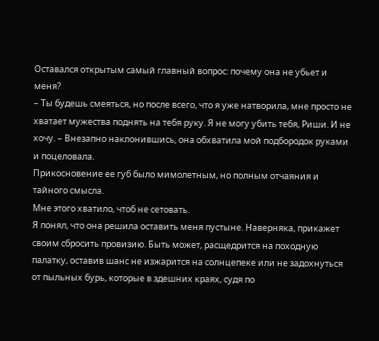Оставался открытым самый главный вопрос: почему она не убьет и меня?
– Ты будешь смеяться, но после всего, что я уже натворила, мне просто не хватает мужества поднять на тебя руку. Я не могу убить тебя, Риши. И не хочу. – Внезапно наклонившись, она обхватила мой подбородок руками и поцеловала.
Прикосновение ее губ было мимолетным, но полным отчаяния и тайного смысла.
Мне этого хватило, чтоб не сетовать.
Я понял, что она решила оставить меня пустыне. Наверняка, прикажет своим сбросить провизию. Быть может, расщедрится на походную палатку, оставив шанс не изжарится на солнцепеке или не задохнуться от пыльных бурь, которые в здешних краях, судя по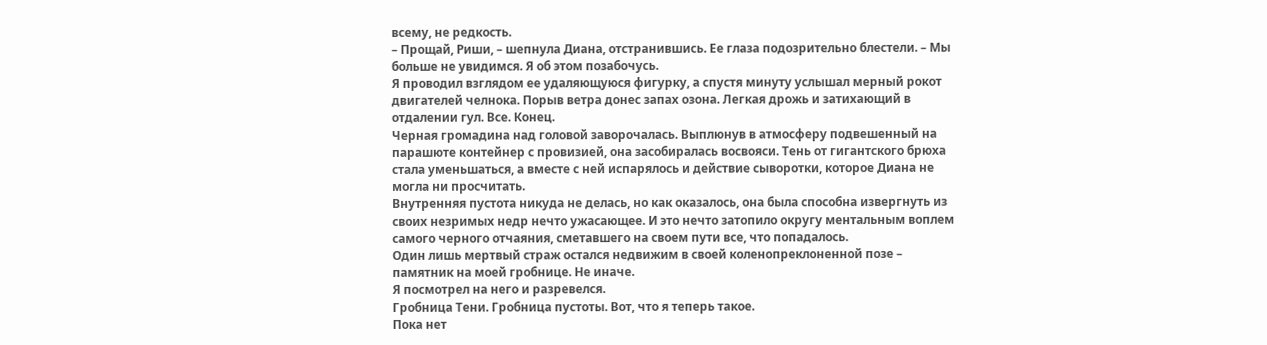всему, не редкость.
– Прощай, Риши, – шепнула Диана, отстранившись. Ее глаза подозрительно блестели. – Мы больше не увидимся. Я об этом позабочусь.
Я проводил взглядом ее удаляющуюся фигурку, а спустя минуту услышал мерный рокот двигателей челнока. Порыв ветра донес запах озона. Легкая дрожь и затихающий в отдалении гул. Все. Конец.
Черная громадина над головой заворочалась. Выплюнув в атмосферу подвешенный на парашюте контейнер с провизией, она засобиралась восвояси. Тень от гигантского брюха стала уменьшаться, а вместе с ней испарялось и действие сыворотки, которое Диана не могла ни просчитать.
Внутренняя пустота никуда не делась, но как оказалось, она была способна извергнуть из своих незримых недр нечто ужасающее. И это нечто затопило округу ментальным воплем самого черного отчаяния, сметавшего на своем пути все, что попадалось.
Один лишь мертвый страж остался недвижим в своей коленопреклоненной позе – памятник на моей гробнице. Не иначе.
Я посмотрел на него и разревелся.
Гробница Тени. Гробница пустоты. Вот, что я теперь такое.
Пока нет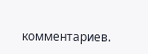комментариев.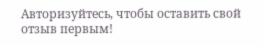Авторизуйтесь, чтобы оставить свой отзыв первым!